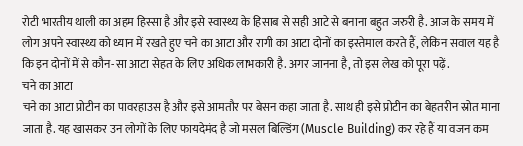रोटी भारतीय थाली का अहम हिस्सा है और इसे स्वास्थ्य के हिसाब से सही आटे से बनाना बहुत जरुरी है. आज के समय में लोग अपने स्वास्थ्य को ध्यान में रखते हुए चने का आटा और रागी का आटा दोनों का इस्तेमाल करते हैं, लेकिन सवाल यह है कि इन दोनों में से कौन-सा आटा सेहत के लिए अधिक लाभकारी है. अगर जानना है, तो इस लेख को पूरा पढ़ें.
चने का आटा
चने का आटा प्रोटीन का पावरहाउस है और इसे आमतौर पर बेसन कहा जाता है. साथ ही इसे प्रोटीन का बेहतरीन स्रोत माना जाता है. यह खासकर उन लोगों के लिए फायदेमंद है जो मसल बिल्डिंग (Muscle Building) कर रहे हैं या वजन कम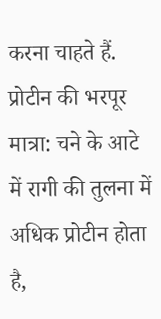करना चाहते हैं.
प्रोटीन की भरपूर मात्रा: चने के आटे में रागी की तुलना में अधिक प्रोटीन होता है,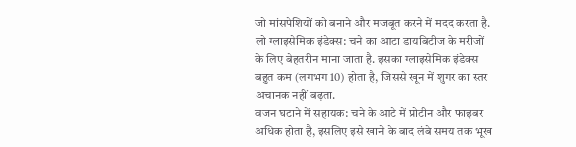जो मांसपेशियों को बनाने और मजबूत करने में मदद करता है.
लो ग्लाइसेमिक इंडेक्स: चने का आटा डायबिटीज के मरीजों के लिए बेहतरीन माना जाता है. इसका ग्लाइसेमिक इंडेक्स बहुत कम (लगभग 10) होता है, जिससे खून में शुगर का स्तर अचानक नहीं बढ़ता.
वजन घटाने में सहायक: चने के आटे में प्रोटीन और फाइबर अधिक होता है, इसलिए इसे खाने के बाद लंबे समय तक भूख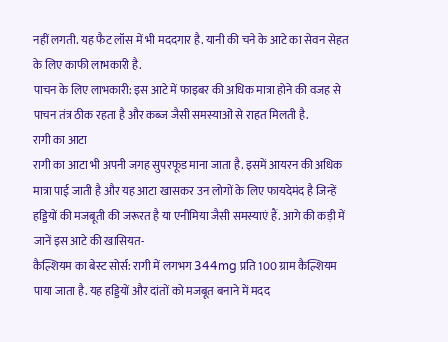नहीं लगती. यह फैट लॉस में भी मददगार है. यानी की चने के आटे का सेवन सेहत के लिए काफी लाभकारी है.
पाचन के लिए लाभकारी: इस आटे में फाइबर की अधिक मात्रा होने की वजह से पाचन तंत्र ठीक रहता है और कब्ज जैसी समस्याओं से राहत मिलती है.
रागी का आटा
रागी का आटा भी अपनी जगह सुपरफूड माना जाता है. इसमें आयरन की अधिक मात्रा पाई जाती है और यह आटा खासकर उन लोगों के लिए फायदेमंद है जिन्हें हड्डियों की मजबूती की जरूरत है या एनीमिया जैसी समस्याएं हैं. आगे की कड़ी में जानें इस आटे की खासियत-
कैल्शियम का बेस्ट सोर्स: रागी में लगभग 344mg प्रति 100 ग्राम कैल्शियम पाया जाता है. यह हड्डियों और दांतों को मजबूत बनाने में मदद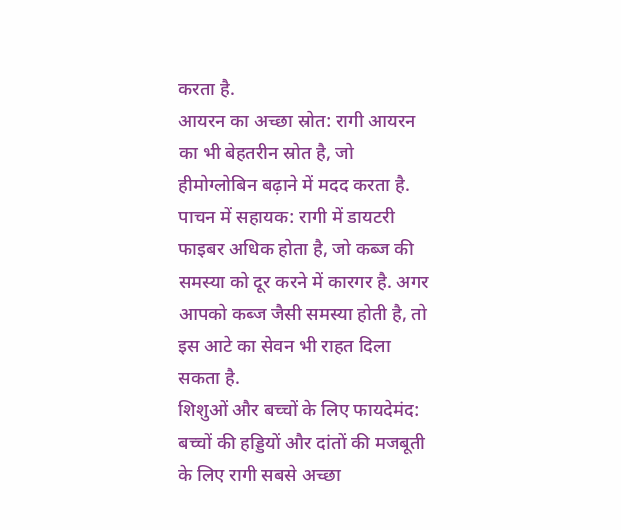करता है.
आयरन का अच्छा स्रोत: रागी आयरन का भी बेहतरीन स्रोत है, जो हीमोग्लोबिन बढ़ाने में मदद करता है.
पाचन में सहायक: रागी में डायटरी फाइबर अधिक होता है, जो कब्ज की समस्या को दूर करने में कारगर है. अगर आपको कब्ज जैसी समस्या होती है, तो इस आटे का सेवन भी राहत दिला सकता है.
शिशुओं और बच्चों के लिए फायदेमंद: बच्चों की हड्डियों और दांतों की मजबूती के लिए रागी सबसे अच्छा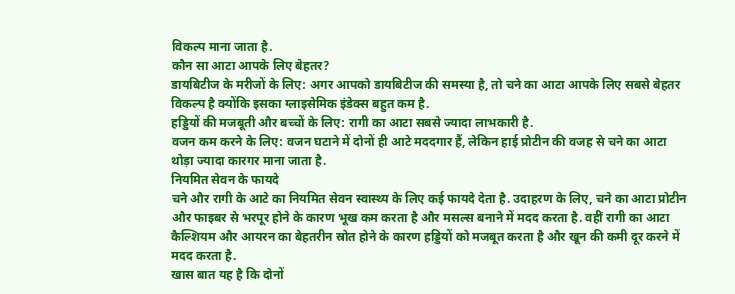विकल्प माना जाता है.
कौन सा आटा आपके लिए बेहतर?
डायबिटीज के मरीजों के लिए: अगर आपको डायबिटीज की समस्या है, तो चने का आटा आपके लिए सबसे बेहतर विकल्प है क्योंकि इसका ग्लाइसेमिक इंडेक्स बहुत कम है.
हड्डियों की मजबूती और बच्चों के लिए: रागी का आटा सबसे ज्यादा लाभकारी है.
वजन कम करने के लिए: वजन घटाने में दोनों ही आटे मददगार हैं, लेकिन हाई प्रोटीन की वजह से चने का आटा थोड़ा ज्यादा कारगर माना जाता है.
नियमित सेवन के फायदे
चने और रागी के आटे का नियमित सेवन स्वास्थ्य के लिए कई फायदे देता है. उदाहरण के लिए, चने का आटा प्रोटीन और फाइबर से भरपूर होने के कारण भूख कम करता है और मसल्स बनाने में मदद करता है. वहीं रागी का आटा कैल्शियम और आयरन का बेहतरीन स्रोत होने के कारण हड्डियों को मजबूत करता है और खून की कमी दूर करने में मदद करता है.
खास बात यह है कि दोनों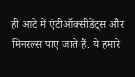ही आटे में एंटीऑक्सीडेंट्स और मिनरल्स पाए जाते हैं. ये हमारे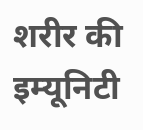शरीर की इम्यूनिटी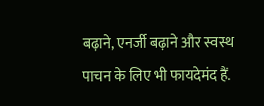बढ़ाने, एनर्जी बढ़ाने और स्वस्थ पाचन के लिए भी फायदेमंद हैं.